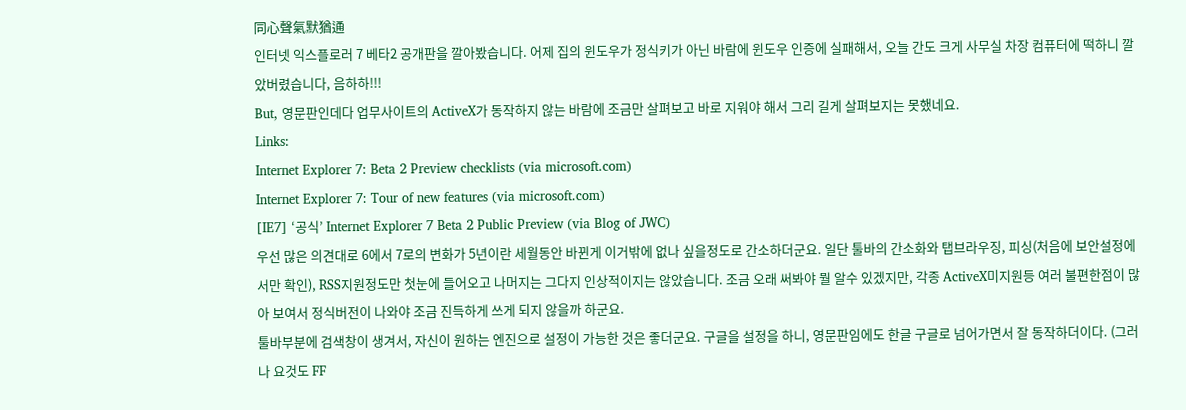同心聲氣默猶通
인터넷 익스플로러 7 베타2 공개판을 깔아봤습니다. 어제 집의 윈도우가 정식키가 아닌 바람에 윈도우 인증에 실패해서, 오늘 간도 크게 사무실 차장 컴퓨터에 떡하니 깔았버렸습니다, 음하하!!!
But, 영문판인데다 업무사이트의 ActiveX가 동작하지 않는 바람에 조금만 살펴보고 바로 지워야 해서 그리 길게 살펴보지는 못했네요.
Links:
Internet Explorer 7: Beta 2 Preview checklists (via microsoft.com)
Internet Explorer 7: Tour of new features (via microsoft.com)
[IE7] ‘공식’ Internet Explorer 7 Beta 2 Public Preview (via Blog of JWC)
우선 많은 의견대로 6에서 7로의 변화가 5년이란 세월동안 바뀐게 이거밖에 없나 싶을정도로 간소하더군요. 일단 툴바의 간소화와 탭브라우징, 피싱(처음에 보안설정에서만 확인), RSS지원정도만 첫눈에 들어오고 나머지는 그다지 인상적이지는 않았습니다. 조금 오래 써봐야 뭘 알수 있겠지만, 각종 ActiveX미지원등 여러 불편한점이 많아 보여서 정식버전이 나와야 조금 진득하게 쓰게 되지 않을까 하군요.
툴바부분에 검색창이 생겨서, 자신이 원하는 엔진으로 설정이 가능한 것은 좋더군요. 구글을 설정을 하니, 영문판임에도 한글 구글로 넘어가면서 잘 동작하더이다. (그러나 요것도 FF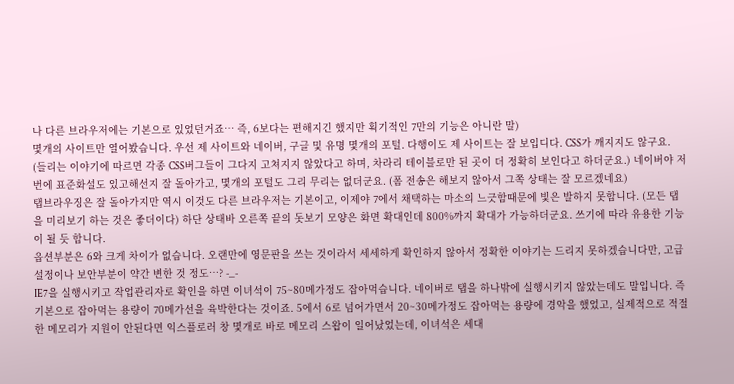나 다른 브라우저에는 기본으로 있었던거죠… 즉, 6보다는 편해지긴 했지만 획기적인 7만의 기능은 아니란 말)
몇개의 사이트만 열어봤습니다. 우선 제 사이트와 네이버, 구글 및 유명 몇개의 포털. 다행이도 제 사이트는 잘 보입디다. CSS가 깨지지도 않구요. (들리는 이야기에 따르면 각종 CSS버그들이 그다지 고쳐지지 않았다고 하며, 차라리 테이블로만 된 곳이 더 정확히 보인다고 하더군요.) 네이버야 저번에 표준화설도 있고해선지 잘 돌아가고, 몇개의 포털도 그리 무리는 없더군요. (폼 전송은 해보지 않아서 그쪽 상태는 잘 모르겠네요)
탭브라우징은 잘 돌아가지만 역시 이것도 다른 브라우저는 기본이고, 이제야 7에서 채택하는 마소의 느긋함때문에 빛은 발하지 못합니다. (모든 탭을 미리보기 하는 것은 좋더이다) 하단 상태바 오른쪽 끝의 돗보기 모양은 화면 확대인데 800%까지 확대가 가능하더군요. 쓰기에 따라 유용한 기능이 될 듯 합니다.
옵션부분은 6와 크게 차이가 없습니다. 오랜만에 영문판을 쓰는 것이라서 세세하게 확인하지 않아서 정확한 이야기는 드리지 못하겠습니다만, 고급설정이나 보안부분이 약간 변한 것 정도…? -_-
IE7을 실행시키고 작업관리자로 확인을 하면 이녀석이 75~80메가정도 잡아먹습니다. 네이버로 탭을 하나밖에 실행시키지 않았는데도 말입니다. 즉 기본으로 잡아먹는 용량이 70메가선을 육박한다는 것이죠. 5에서 6로 넘어가면서 20~30메가정도 잡아먹는 용량에 경악을 했었고, 실제적으로 적절한 메모리가 지원이 안된다면 익스플로러 창 몇개로 바로 메모리 스왑이 일어났었는데, 이녀석은 세대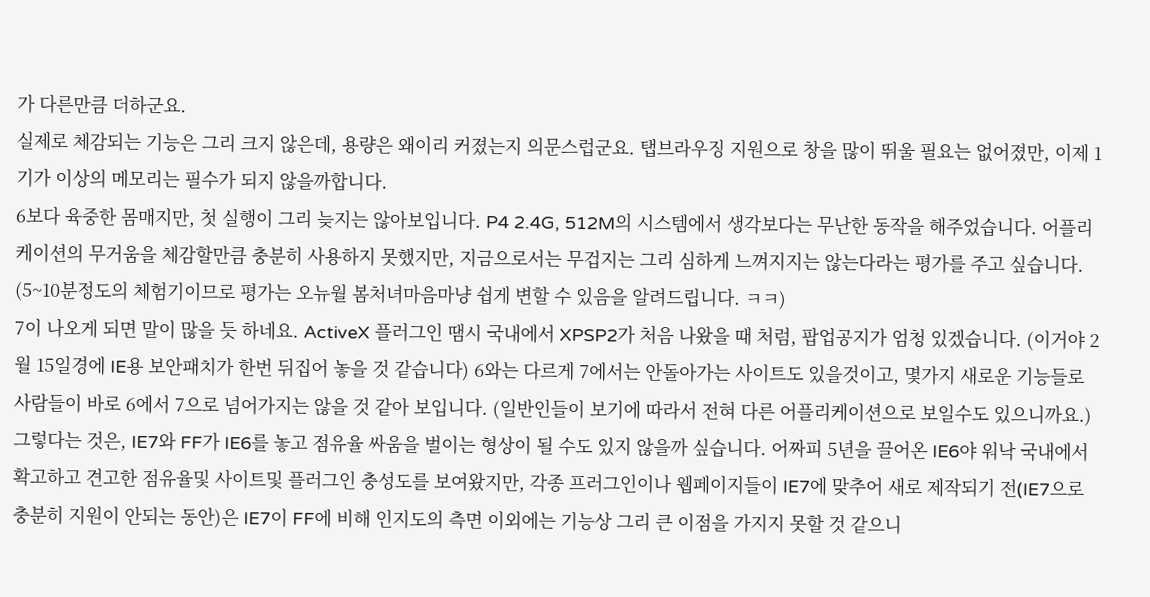가 다른만큼 더하군요.
실제로 체감되는 기능은 그리 크지 않은데, 용량은 왜이리 커졌는지 의문스럽군요. 탭브라우징 지원으로 창을 많이 뛰울 필요는 없어졌만, 이제 1기가 이상의 메모리는 필수가 되지 않을까합니다.
6보다 육중한 몸매지만, 첫 실행이 그리 늦지는 않아보입니다. P4 2.4G, 512M의 시스템에서 생각보다는 무난한 동작을 해주었습니다. 어플리케이션의 무거움을 체감할만큼 충분히 사용하지 못했지만, 지금으로서는 무겁지는 그리 심하게 느껴지지는 않는다라는 평가를 주고 싶습니다. (5~10분정도의 체험기이므로 평가는 오뉴월 봄처녀마음마냥 쉽게 변할 수 있음을 알려드립니다. ㅋㅋ)
7이 나오게 되면 말이 많을 듯 하네요. ActiveX 플러그인 땜시 국내에서 XPSP2가 처음 나왔을 때 처럼, 팝업공지가 엄청 있겠습니다. (이거야 2월 15일경에 IE용 보안패치가 한번 뒤집어 놓을 것 같습니다) 6와는 다르게 7에서는 안돌아가는 사이트도 있을것이고, 몇가지 새로운 기능들로 사람들이 바로 6에서 7으로 넘어가지는 않을 것 같아 보입니다. (일반인들이 보기에 따라서 전혀 다른 어플리케이션으로 보일수도 있으니까요.)
그렇다는 것은, IE7와 FF가 IE6를 놓고 점유율 싸움을 벌이는 형상이 될 수도 있지 않을까 싶습니다. 어짜피 5년을 끌어온 IE6야 워낙 국내에서 확고하고 견고한 점유율및 사이트및 플러그인 충성도를 보여왔지만, 각종 프러그인이나 웹페이지들이 IE7에 맞추어 새로 제작되기 전(IE7으로 충분히 지원이 안되는 동안)은 IE7이 FF에 비해 인지도의 측면 이외에는 기능상 그리 큰 이점을 가지지 못할 것 같으니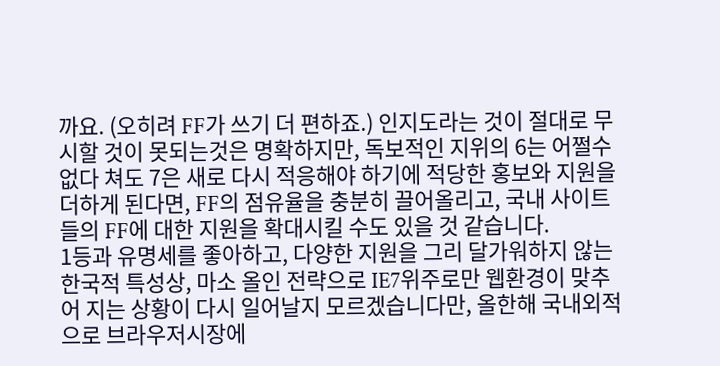까요. (오히려 FF가 쓰기 더 편하죠.) 인지도라는 것이 절대로 무시할 것이 못되는것은 명확하지만, 독보적인 지위의 6는 어쩔수 없다 쳐도 7은 새로 다시 적응해야 하기에 적당한 홍보와 지원을 더하게 된다면, FF의 점유율을 충분히 끌어올리고, 국내 사이트들의 FF에 대한 지원을 확대시킬 수도 있을 것 같습니다.
1등과 유명세를 좋아하고, 다양한 지원을 그리 달가워하지 않는 한국적 특성상, 마소 올인 전략으로 IE7위주로만 웹환경이 맞추어 지는 상황이 다시 일어날지 모르겠습니다만, 올한해 국내외적으로 브라우저시장에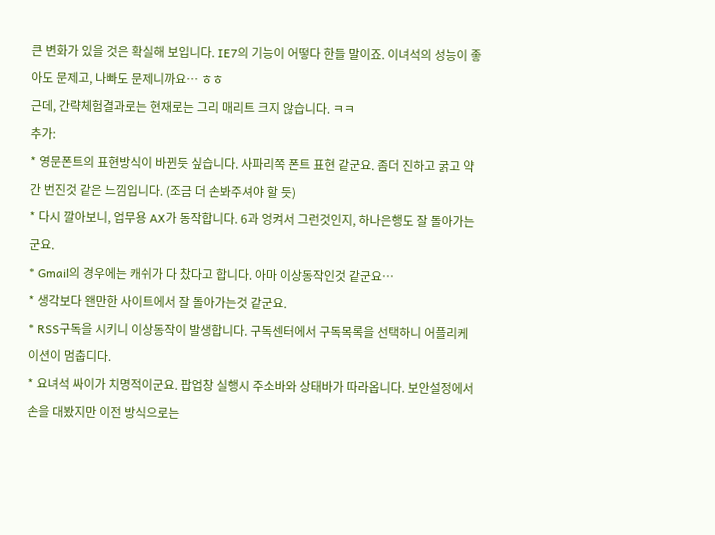큰 변화가 있을 것은 확실해 보입니다. IE7의 기능이 어떻다 한들 말이죠. 이녀석의 성능이 좋아도 문제고, 나빠도 문제니까요… ㅎㅎ
근데, 간략체험결과로는 현재로는 그리 매리트 크지 않습니다. ㅋㅋ
추가:
* 영문폰트의 표현방식이 바뀐듯 싶습니다. 사파리쪽 폰트 표현 같군요. 좀더 진하고 굵고 약간 번진것 같은 느낌입니다. (조금 더 손봐주셔야 할 듯)
* 다시 깔아보니, 업무용 AX가 동작합니다. 6과 엉켜서 그런것인지, 하나은행도 잘 돌아가는군요.
* Gmail의 경우에는 캐쉬가 다 찼다고 합니다. 아마 이상동작인것 같군요…
* 생각보다 왠만한 사이트에서 잘 돌아가는것 같군요.
* RSS구독을 시키니 이상동작이 발생합니다. 구독센터에서 구독목록을 선택하니 어플리케이션이 멈춥디다.
* 요녀석 싸이가 치명적이군요. 팝업창 실행시 주소바와 상태바가 따라옵니다. 보안설정에서 손을 대봤지만 이전 방식으로는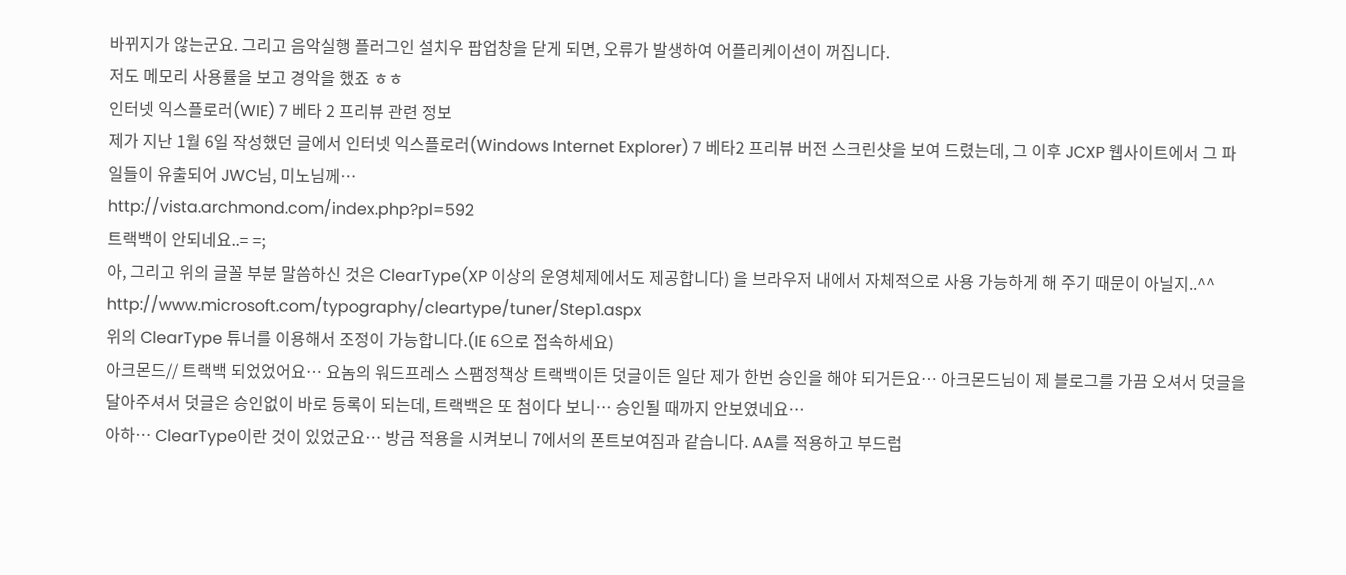바뀌지가 않는군요. 그리고 음악실행 플러그인 설치우 팝업창을 닫게 되면, 오류가 발생하여 어플리케이션이 꺼집니다.
저도 메모리 사용률을 보고 경악을 했죠 ㅎㅎ
인터넷 익스플로러(WIE) 7 베타 2 프리뷰 관련 정보
제가 지난 1월 6일 작성했던 글에서 인터넷 익스플로러(Windows Internet Explorer) 7 베타2 프리뷰 버전 스크린샷을 보여 드렸는데, 그 이후 JCXP 웹사이트에서 그 파일들이 유출되어 JWC님, 미노님께…
http://vista.archmond.com/index.php?pl=592
트랙백이 안되네요..= =;
아, 그리고 위의 글꼴 부분 말씀하신 것은 ClearType(XP 이상의 운영체제에서도 제공합니다) 을 브라우저 내에서 자체적으로 사용 가능하게 해 주기 때문이 아닐지..^^
http://www.microsoft.com/typography/cleartype/tuner/Step1.aspx
위의 ClearType 튜너를 이용해서 조정이 가능합니다.(IE 6으로 접속하세요)
아크몬드// 트랙백 되었었어요… 요놈의 워드프레스 스팸정책상 트랙백이든 덧글이든 일단 제가 한번 승인을 해야 되거든요… 아크몬드님이 제 블로그를 가끔 오셔서 덧글을 달아주셔서 덧글은 승인없이 바로 등록이 되는데, 트랙백은 또 첨이다 보니… 승인될 때까지 안보였네요…
아하… ClearType이란 것이 있었군요… 방금 적용을 시켜보니 7에서의 폰트보여짐과 같습니다. AA를 적용하고 부드럽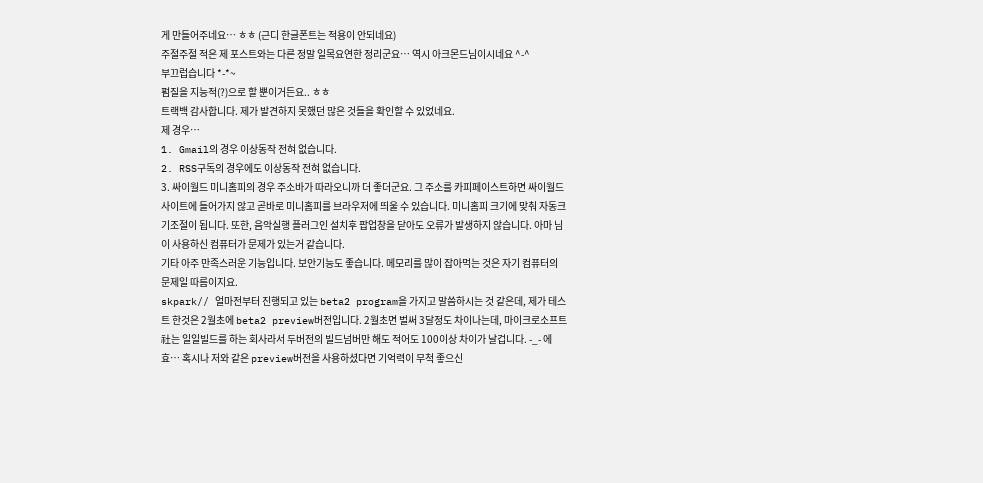게 만들어주네요… ㅎㅎ (근디 한글폰트는 적용이 안되네요)
주절주절 적은 제 포스트와는 다른 정말 일목요연한 정리군요… 역시 아크몬드님이시네요 ^-^
부끄럽습니다 *-*~
펌질을 지능적(?)으로 할 뿐이거든요.. ㅎㅎ
트랙백 감사합니다. 제가 발견하지 못했던 많은 것들을 확인할 수 있었네요.
제 경우…
1. Gmail의 경우 이상동작 전혀 없습니다.
2. RSS구독의 경우에도 이상동작 전혀 없습니다.
3. 싸이월드 미니홈피의 경우 주소바가 따라오니까 더 좋더군요. 그 주소를 카피페이스트하면 싸이월드 사이트에 들어가지 않고 곧바로 미니홈피를 브라우저에 띄울 수 있습니다. 미니홈피 크기에 맞춰 자동크기조절이 됩니다. 또한, 음악실행 플러그인 설치후 팝업창을 닫아도 오류가 발생하지 않습니다. 아마 님이 사용하신 컴퓨터가 문제가 있는거 같습니다.
기타 아주 만족스러운 기능입니다. 보안기능도 좋습니다. 메모리를 많이 잡아먹는 것은 자기 컴퓨터의 문제일 따름이지요.
skpark// 얼마전부터 진행되고 있는 beta2 program을 가지고 말씀하시는 것 같은데, 제가 테스트 한것은 2월초에 beta2 preview버전입니다. 2월초면 벌써 3달정도 차이나는데, 마이크로소프트社는 일일빌드를 하는 회사라서 두버전의 빌드넘버만 해도 적어도 100이상 차이가 날겁니다. -_- 에효… 혹시나 저와 같은 preview버전을 사용하셨다면 기억력이 무척 좋으신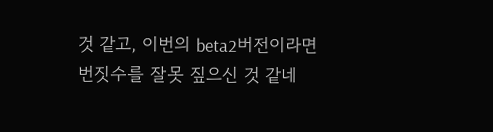것 같고, 이번의 beta2버전이라면 번짓수를 잘못 짚으신 것 같네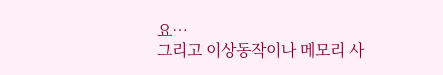요…
그리고 이상동작이나 메모리 사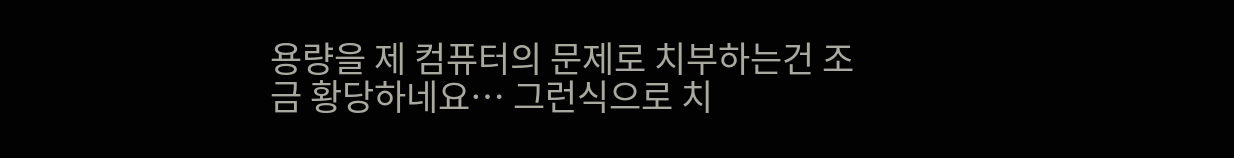용량을 제 컴퓨터의 문제로 치부하는건 조금 황당하네요… 그런식으로 치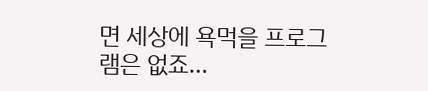면 세상에 욕먹을 프로그램은 없죠…